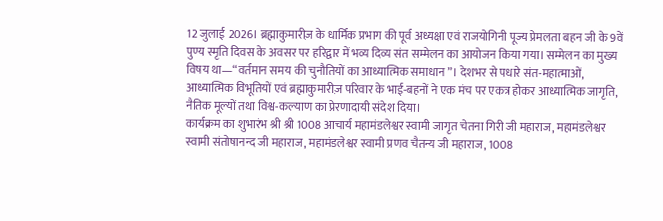12 जुलाई 2026। ब्रह्माकुमारीज़ के धार्मिक प्रभाग की पूर्व अध्यक्षा एवं राजयोगिनी पूज्य प्रेमलता बहन जी के 9वें पुण्य स्मृति दिवस के अवसर पर हरिद्वार में भव्य दिव्य संत सम्मेलन का आयोजन किया गया। सम्मेलन का मुख्य विषय था—“वर्तमान समय की चुनौतियों का आध्यात्मिक समाधान”। देशभर से पधारे संत-महात्माओं, आध्यात्मिक विभूतियों एवं ब्रह्माकुमारीज़ परिवार के भाई-बहनों ने एक मंच पर एकत्र होकर आध्यात्मिक जागृति, नैतिक मूल्यों तथा विश्व-कल्याण का प्रेरणादायी संदेश दिया।
कार्यक्रम का शुभारंभ श्री श्री 1008 आचार्य महामंडलेश्वर स्वामी जागृत चेतना गिरी जी महाराज, महामंडलेश्वर स्वामी संतोषानन्द जी महाराज, महामंडलेश्वर स्वामी प्रणव चैतन्य जी महाराज, 1008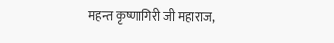महन्त कृष्णागिरी जी महाराज,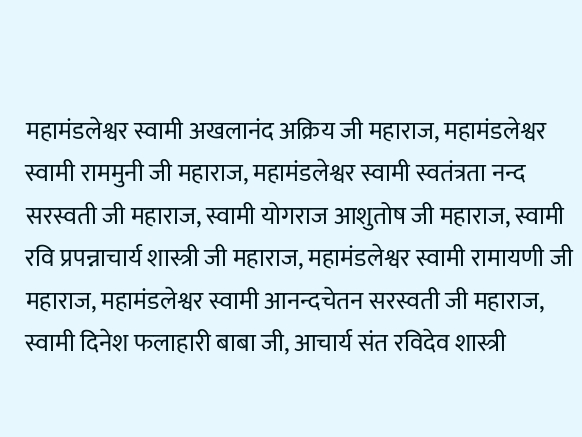महामंडलेश्वर स्वामी अखलानंद अक्रिय जी महाराज, महामंडलेश्वर स्वामी राममुनी जी महाराज, महामंडलेश्वर स्वामी स्वतंत्रता नन्द सरस्वती जी महाराज, स्वामी योगराज आशुतोष जी महाराज, स्वामी रवि प्रपन्नाचार्य शास्त्री जी महाराज, महामंडलेश्वर स्वामी रामायणी जी महाराज, महामंडलेश्वर स्वामी आनन्दचेतन सरस्वती जी महाराज, स्वामी दिनेश फलाहारी बाबा जी, आचार्य संत रविदेव शास्त्री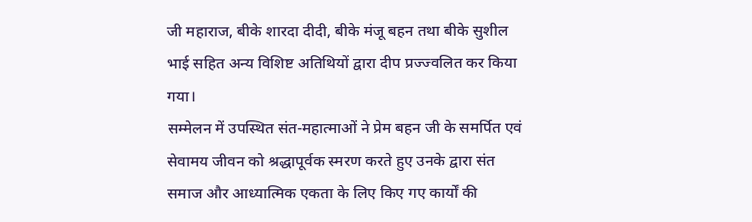जी महाराज, बीके शारदा दीदी, बीके मंजू बहन तथा बीके सुशील भाई सहित अन्य विशिष्ट अतिथियों द्वारा दीप प्रज्ज्वलित कर किया गया।
सम्मेलन में उपस्थित संत-महात्माओं ने प्रेम बहन जी के समर्पित एवं सेवामय जीवन को श्रद्धापूर्वक स्मरण करते हुए उनके द्वारा संत समाज और आध्यात्मिक एकता के लिए किए गए कार्यों की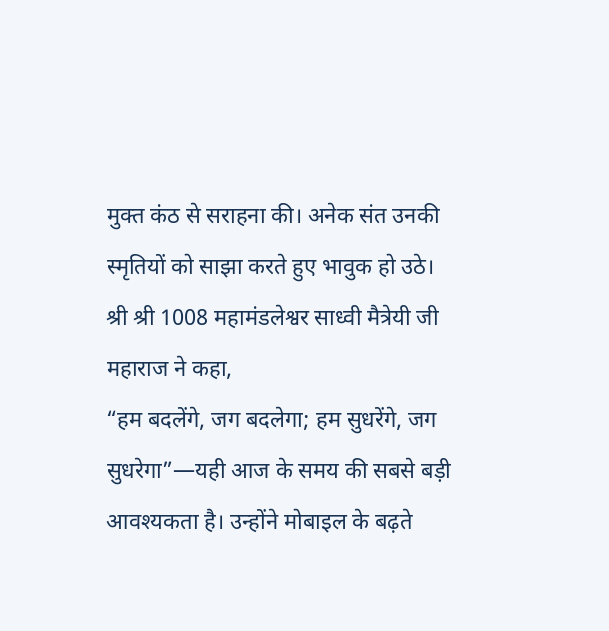मुक्त कंठ से सराहना की। अनेक संत उनकी स्मृतियों को साझा करते हुए भावुक हो उठे।
श्री श्री 1008 महामंडलेश्वर साध्वी मैत्रेयी जी महाराज ने कहा,
“हम बदलेंगे, जग बदलेगा; हम सुधरेंगे, जग सुधरेगा”—यही आज के समय की सबसे बड़ी आवश्यकता है। उन्होंने मोबाइल के बढ़ते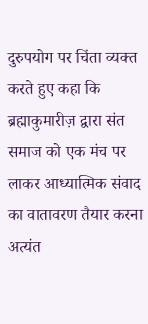दुरुपयोग पर चिंता व्यक्त करते हुए कहा कि ब्रह्माकुमारीज़ द्वारा संत समाज को एक मंच पर लाकर आध्यात्मिक संवाद का वातावरण तैयार करना अत्यंत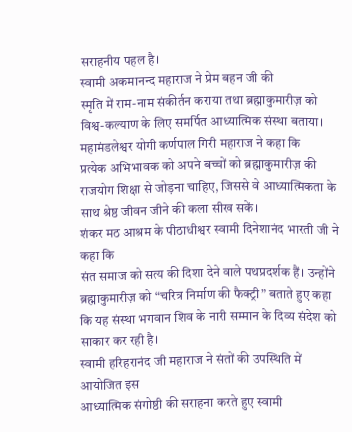सराहनीय पहल है।
स्वामी अकमानन्द महाराज ने प्रेम बहन जी की
स्मृति में राम-नाम संकीर्तन कराया तथा ब्रह्माकुमारीज़ को विश्व-कल्याण के लिए समर्पित आध्यात्मिक संस्था बताया।
महामंडलेश्वर योगी कर्णपाल गिरी महाराज ने कहा कि
प्रत्येक अभिभावक को अपने बच्चों को ब्रह्माकुमारीज़ की राजयोग शिक्षा से जोड़ना चाहिए, जिससे वे आध्यात्मिकता के साथ श्रेष्ठ जीवन जीने की कला सीख सकें।
शंकर मठ आश्रम के पीठाधीश्वर स्वामी दिनेशानंद भारती जी ने कहा कि
संत समाज को सत्य की दिशा देने वाले पथप्रदर्शक हैं। उन्होंने ब्रह्माकुमारीज़ को “चरित्र निर्माण की फैक्ट्री” बताते हुए कहा कि यह संस्था भगवान शिव के नारी सम्मान के दिव्य संदेश को साकार कर रही है।
स्वामी हरिहरानंद जी महाराज ने संतों की उपस्थिति में आयोजित इस
आध्यात्मिक संगोष्ठी की सराहना करते हुए स्वामी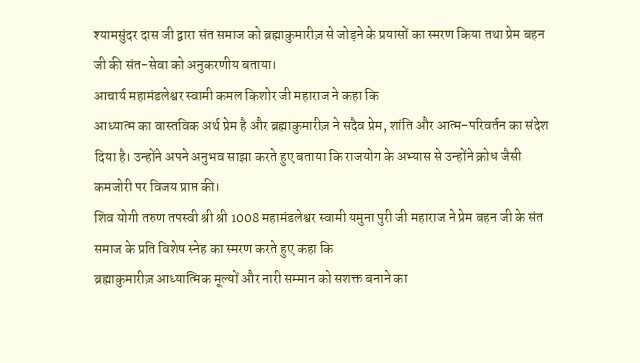श्यामसुंदर दास जी द्वारा संत समाज को ब्रह्माकुमारीज़ से जोड़ने के प्रयासों का स्मरण किया तथा प्रेम बहन जी की संत-सेवा को अनुकरणीय बताया।
आचार्य महामंडलेश्वर स्वामी कमल किशोर जी महाराज ने कहा कि
आध्यात्म का वास्तविक अर्थ प्रेम है और ब्रह्माकुमारीज़ ने सदैव प्रेम, शांति और आत्म-परिवर्तन का संदेश दिया है। उन्होंने अपने अनुभव साझा करते हुए बताया कि राजयोग के अभ्यास से उन्होंने क्रोध जैसी कमजोरी पर विजय प्राप्त की।
शिव योगी तरुण तपस्वी श्री श्री 1008 महामंडलेश्वर स्वामी यमुना पुरी जी महाराज ने प्रेम बहन जी के संत समाज के प्रति विशेष स्नेह का स्मरण करते हुए कहा कि
ब्रह्माकुमारीज़ आध्यात्मिक मूल्यों और नारी सम्मान को सशक्त बनाने का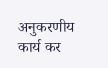अनुकरणीय कार्य कर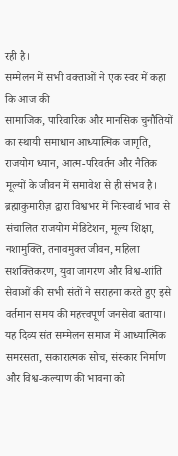रही है।
सम्मेलन में सभी वक्ताओं ने एक स्वर में कहा कि आज की
सामाजिक, पारिवारिक और मानसिक चुनौतियों का स्थायी समाधान आध्यात्मिक जागृति, राजयोग ध्यान, आत्म-परिवर्तन और नैतिक मूल्यों के जीवन में समावेश से ही संभव है। ब्रह्माकुमारीज़ द्वारा विश्वभर में निःस्वार्थ भाव से संचालित राजयोग मेडिटेशन, मूल्य शिक्षा, नशामुक्ति, तनावमुक्त जीवन, महिला सशक्तिकरण, युवा जागरण और विश्व-शांति सेवाओं की सभी संतों ने सराहना करते हुए इसे वर्तमान समय की महत्त्वपूर्ण जनसेवा बताया।
यह दिव्य संत सम्मेलन समाज में आध्यात्मिक समरसता, सकारात्मक सोच, संस्कार निर्माण और विश्व-कल्याण की भावना को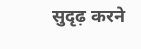सुदृढ़ करने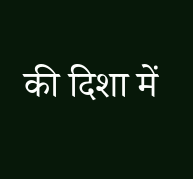की दिशा में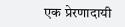एक प्रेरणादायी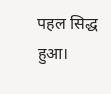पहल सिद्ध हुआ।